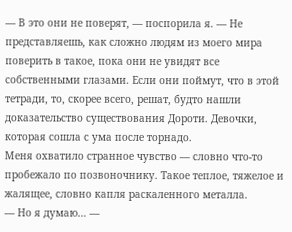— В это они не поверят, — поспорила я. — Не представляешь, как сложно людям из моего мира поверить в такое, пока они не увидят все собственными глазами. Если они поймут, что в этой тетради, то, скорее всего, решат, будто нашли доказательство существования Дороти. Девочки, которая сошла с ума после торнадо.
Меня охватило странное чувство — словно что-то пробежало по позвоночнику. Такое теплое, тяжелое и жалящее, словно капля раскаленного металла.
— Но я думаю… —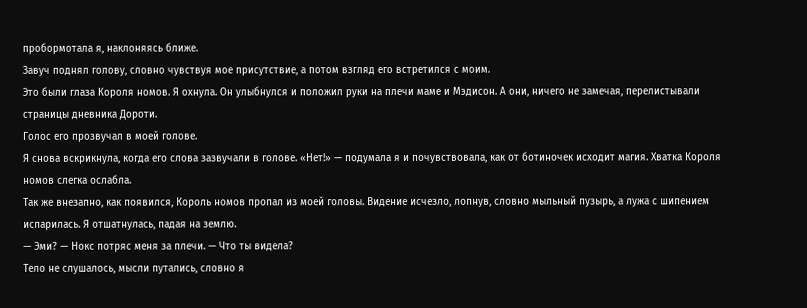пробормотала я, наклоняясь ближе.
Завуч поднял голову, словно чувствуя мое присутствие, а потом взгляд его встретился с моим.
Это были глаза Короля номов. Я охнула. Он улыбнулся и положил руки на плечи маме и Мэдисон. А они, ничего не замечая, перелистывали страницы дневника Дороти.
Голос его прозвучал в моей голове.
Я снова вскрикнула, когда его слова зазвучали в голове. «Нет!» — подумала я и почувствовала, как от ботиночек исходит магия. Хватка Короля номов слегка ослабла.
Так же внезапно, как появился, Король номов пропал из моей головы. Видение исчезло, лопнув, словно мыльный пузырь, а лужа с шипением испарилась. Я отшатнулась, падая на землю.
— Эми? — Нокс потряс меня за плечи. — Что ты видела?
Тело не слушалось, мысли путались, словно я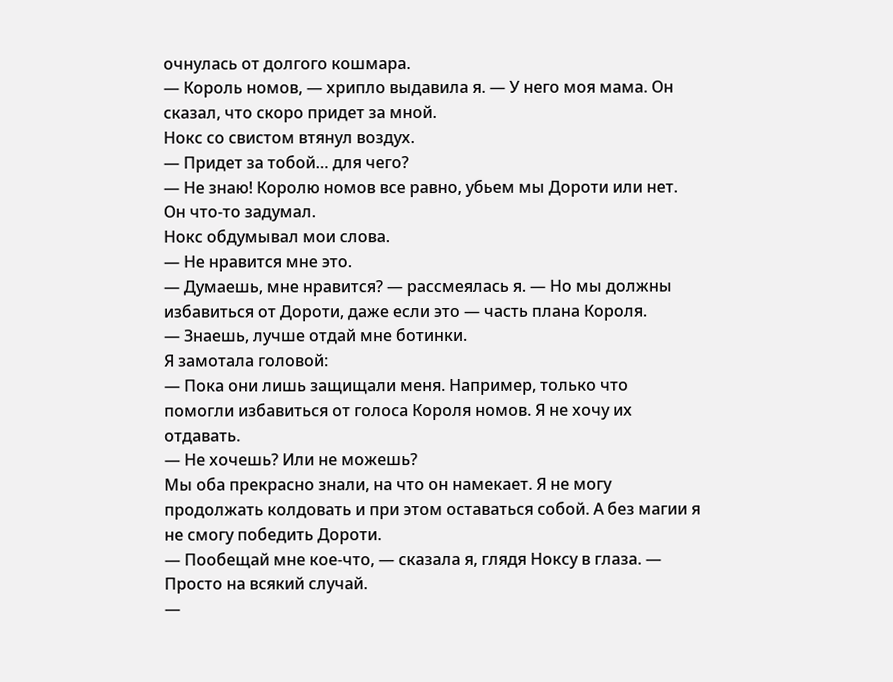очнулась от долгого кошмара.
— Король номов, — хрипло выдавила я. — У него моя мама. Он сказал, что скоро придет за мной.
Нокс со свистом втянул воздух.
— Придет за тобой… для чего?
— Не знаю! Королю номов все равно, убьем мы Дороти или нет. Он что-то задумал.
Нокс обдумывал мои слова.
— Не нравится мне это.
— Думаешь, мне нравится? — рассмеялась я. — Но мы должны избавиться от Дороти, даже если это — часть плана Короля.
— Знаешь, лучше отдай мне ботинки.
Я замотала головой:
— Пока они лишь защищали меня. Например, только что помогли избавиться от голоса Короля номов. Я не хочу их отдавать.
— Не хочешь? Или не можешь?
Мы оба прекрасно знали, на что он намекает. Я не могу продолжать колдовать и при этом оставаться собой. А без магии я не смогу победить Дороти.
— Пообещай мне кое-что, — сказала я, глядя Ноксу в глаза. — Просто на всякий случай.
—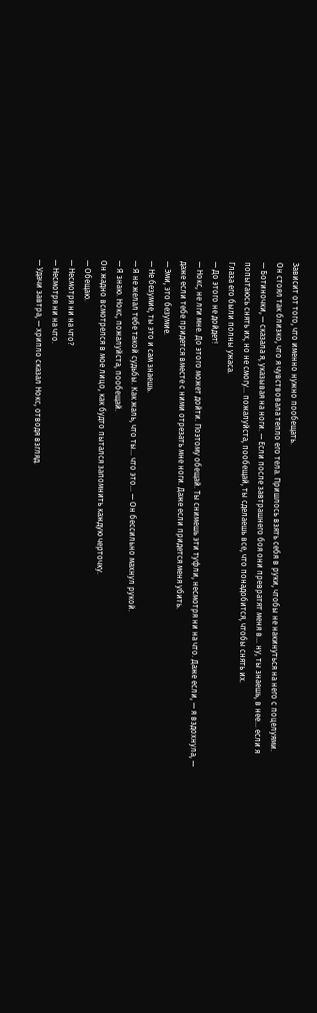Зависит от того, что именно нужно пообещать.
Он стоял так близко, что я чувствовала тепло его тела. Пришлось взять себя в руки, чтобы не накинуться на него с поцелуями.
— Ботиночки, — сказала я, указывая на ноги. — Если после завтрашнего боя они превратят меня в… ну, ты знаешь, в нее… если я попытаюсь снять их, но не смогу… пожалуйста, пообещай, ты сделаешь все, что понадобится, чтобы снять их.
Глаза его были полны ужаса.
— До этого не дойдет!
— Нокс, не лги мне. До этого может дойти. Поэтому обещай. Ты снимешь эти туфли, несмотря ни на что. Даже если, — я вздохнула, — даже если тебе придется вместе с ними отрезать мне ноги. Даже если придется меня убить.
— Эми, это безумие.
— Не безумие, ты это и сам знаешь.
— Я не желал тебе такой судьбы. Как жаль, что ты… что это… — Он бессильно махнул рукой.
— Я знаю. Нокс, пожалуйста, пообещай.
Он жадно всмотрелся в мое лицо, как будто пытался запомнить каждую черточку.
— Обещаю.
— Несмотря ни на что?
— Несмотря ни на что.
— Удачи завтра, — хрипло сказал Нокс, отводя взгляд.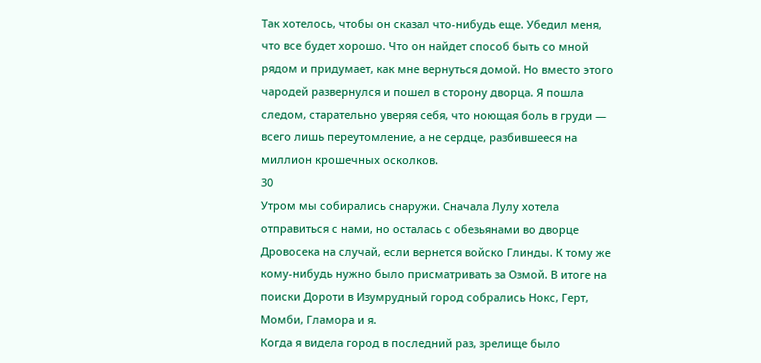Так хотелось, чтобы он сказал что-нибудь еще. Убедил меня, что все будет хорошо. Что он найдет способ быть со мной рядом и придумает, как мне вернуться домой. Но вместо этого чародей развернулся и пошел в сторону дворца. Я пошла следом, старательно уверяя себя, что ноющая боль в груди — всего лишь переутомление, а не сердце, разбившееся на миллион крошечных осколков.
30
Утром мы собирались снаружи. Сначала Лулу хотела отправиться с нами, но осталась с обезьянами во дворце Дровосека на случай, если вернется войско Глинды. К тому же кому-нибудь нужно было присматривать за Озмой. В итоге на поиски Дороти в Изумрудный город собрались Нокс, Герт, Момби, Гламора и я.
Когда я видела город в последний раз, зрелище было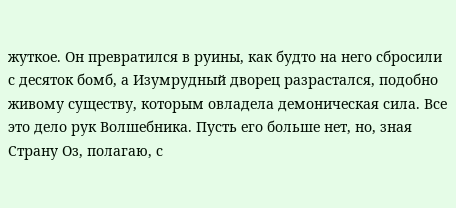жуткое. Он превратился в руины, как будто на него сбросили с десяток бомб, а Изумрудный дворец разрастался, подобно живому существу, которым овладела демоническая сила. Все это дело рук Волшебника. Пусть его больше нет, но, зная Страну Оз, полагаю, с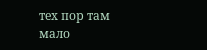тех пор там мало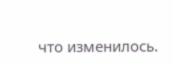что изменилось.